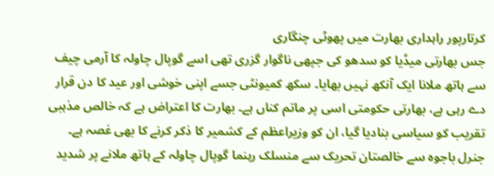کرتارپور راہداری بھارت میں پھوٹی چنگاری
جس بھارتی میڈیا کو سدھو کی جپھی ناگوار گزری تھی اسے گوپال چاولہ کا آرمی چیف سے ہاتھ ملانا ایک آنکھ نہیں بھایا۔ سکھ کمیونٹی جسے اپنی خوشی اور عید کا دن قرار دے رہی ہے، بھارتی حکومتی اسی پر ماتم کناں ہے۔ بھارت کا اعتراض ہے کہ خالص مذہبی تقریب کو سیاسی بنادیا گیا، ان کو وزیراعظم کے کشمیر کا ذکر کرنے کا بھی غصہ ہے۔
جنرل باجوہ سے خالصتان تحریک سے منسلک رہنما گوپال چاولہ کے ہاتھ ملانے پر شدید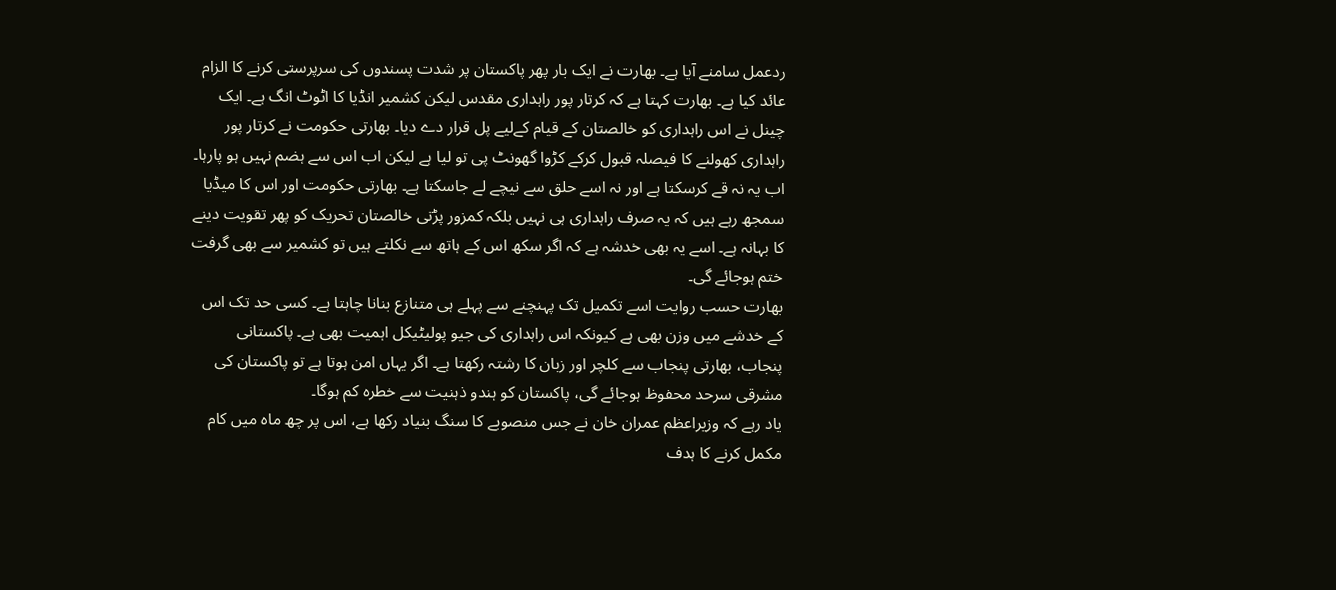ردعمل سامنے آیا ہے۔ بھارت نے ایک بار پھر پاکستان پر شدت پسندوں کی سرپرستی کرنے کا الزام عائد کیا ہے۔ بھارت کہتا ہے کہ کرتار پور راہداری مقدس لیکن کشمیر انڈیا کا اٹوٹ انگ ہے۔ ایک چینل نے اس راہداری کو خالصتان کے قیام کےلیے پل قرار دے دیا۔ بھارتی حکومت نے کرتار پور راہداری کھولنے کا فیصلہ قبول کرکے کڑوا گھونٹ پی تو لیا ہے لیکن اب اس سے ہضم نہیں ہو پارہا۔ اب یہ نہ قے کرسکتا ہے اور نہ اسے حلق سے نیچے لے جاسکتا ہے۔ بھارتی حکومت اور اس کا میڈیا سمجھ رہے ہیں کہ یہ صرف راہداری ہی نہیں بلکہ کمزور پڑتی خالصتان تحریک کو پھر تقویت دینے کا بہانہ ہے۔ اسے یہ بھی خدشہ ہے کہ اگر سکھ اس کے ہاتھ سے نکلتے ہیں تو کشمیر سے بھی گرفت ختم ہوجائے گی۔
بھارت حسب روایت اسے تکمیل تک پہنچنے سے پہلے ہی متنازع بنانا چاہتا ہے۔ کسی حد تک اس کے خدشے میں وزن بھی ہے کیونکہ اس راہداری کی جیو پولیٹیکل اہمیت بھی ہے۔ پاکستانی پنجاب، بھارتی پنجاب سے کلچر اور زبان کا رشتہ رکھتا ہے۔ اگر یہاں امن ہوتا ہے تو پاکستان کی مشرقی سرحد محفوظ ہوجائے گی، پاکستان کو ہندو ذہنیت سے خطرہ کم ہوگا۔
یاد رہے کہ وزیراعظم عمران خان نے جس منصوبے کا سنگ بنیاد رکھا ہے، اس پر چھ ماہ میں کام مکمل کرنے کا ہدف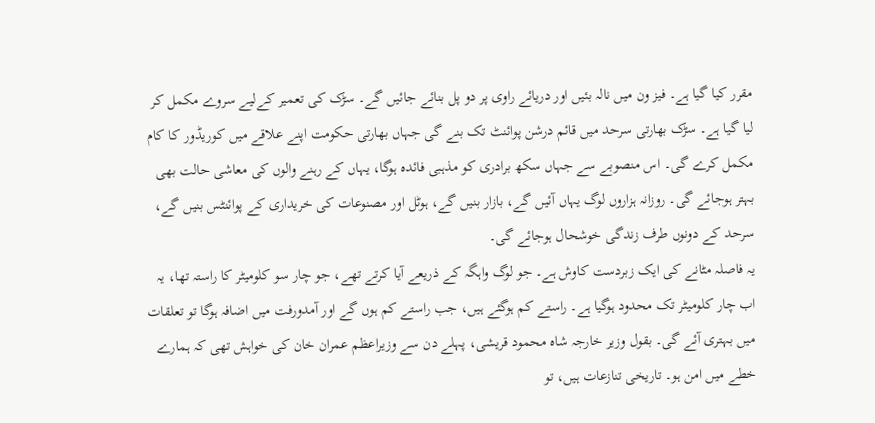مقرر کیا گیا ہے۔ فیز ون میں نالہ بئیں اور دریائے راوی پر دو پل بنائے جائیں گے۔ سڑک کی تعمیر کےلیے سروے مکمل کر لیا گیا ہے۔ سڑک بھارتی سرحد میں قائم درشن پوائنٹ تک بنے گی جہاں بھارتی حکومت اپنے علاقے میں کوریڈور کا کام مکمل کرے گی۔ اس منصوبے سے جہاں سکھ برادری کو مذہبی فائدہ ہوگا، یہاں کے رہنے والوں کی معاشی حالت بھی بہتر ہوجائے گی۔ روزانہ ہزاروں لوگ یہاں آئیں گے، بازار بنیں گے، ہوٹل اور مصنوعات کی خریداری کے پوائنٹس بنیں گے، سرحد کے دونوں طرف زندگی خوشحال ہوجائے گی۔
یہ فاصلہ مٹانے کی ایک زبردست کاوش ہے۔ جو لوگ واہگہ کے ذریعے آیا کرتے تھے، جو چار سو کلومیٹر کا راستہ تھا، یہ اب چار کلومیٹر تک محدود ہوگیا ہے۔ راستے کم ہوگئے ہیں، جب راستے کم ہوں گے اور آمدورفت میں اضافہ ہوگا تو تعلقات میں بہتری آئے گی۔ بقول وزیر خارجہ شاہ محمود قریشی، پہلے دن سے وزیراعظم عمران خان کی خواہش تھی کہ ہمارے خطے میں امن ہو۔ تاریخی تنازعات ہیں، تو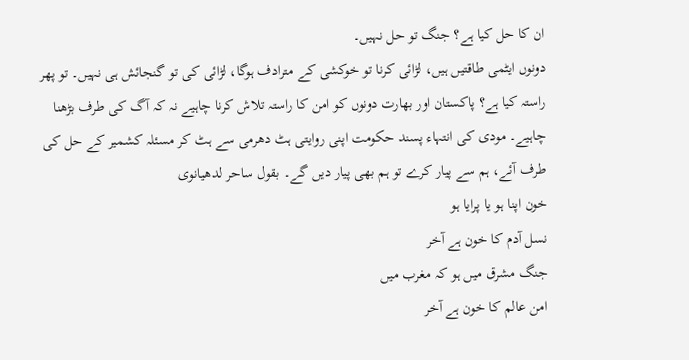ان کا حل کیا ہے؟ جنگ تو حل نہیں۔
دونوں ایٹمی طاقتیں ہیں، لڑائی کرنا تو خوکشی کے مترادف ہوگا، لڑائی کی تو گنجائش ہی نہیں۔ تو پھر راستہ کیا ہے؟ پاکستان اور بھارت دونوں کو امن کا راستہ تلاش کرنا چاہیے نہ کہ آگ کی طرف بڑھنا چاہیے۔ مودی کی انتہاء پسند حکومت اپنی روایتی ہٹ دھرمی سے ہٹ کر مسئلہ کشمیر کے حل کی طرف آئے، ہم سے پیار کرے تو ہم بھی پیار دیں گے۔ بقول ساحر لدھیانوی
خون اپنا ہو یا پرایا ہو
نسل آدم کا خون ہے آخر
جنگ مشرق میں ہو کہ مغرب میں
امن عالم کا خون ہے آخر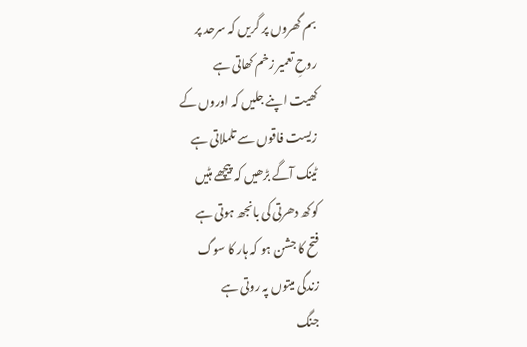بم گھروں پر گریں کہ سرحد پر
روحِ تعمیر زخم کھاتی ہے
کھیت اپنے جلیں کہ اوروں کے
زیست فاقوں سے تلملاتی ہے
ٹینک آگے بڑھیں کہ پیچھے ہٹیں
کوکھ دھرتی کی بانجھ ہوتی ہے
فتح کا جشن ہو کہ ہار کا سوگ
زندگی میتوں پہ روتی ہے
جنگ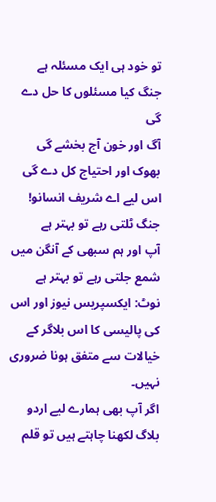تو خود ہی ایک مسئلہ ہے
جنگ کیا مسئلوں کا حل دے گی
آگ اور خون آج بخشے گی
بھوک اور احتیاج کل دے گی
اس لیے اے شریف انسانو!
جنگ ٹلتی رہے تو بہتر ہے
آپ اور ہم سبھی کے آنگن میں
شمع جلتی رہے تو بہتر ہے
نوٹ: ایکسپریس نیوز اور اس کی پالیسی کا اس بلاگر کے خیالات سے متفق ہونا ضروری نہیں۔
اگر آپ بھی ہمارے لیے اردو بلاگ لکھنا چاہتے ہیں تو قلم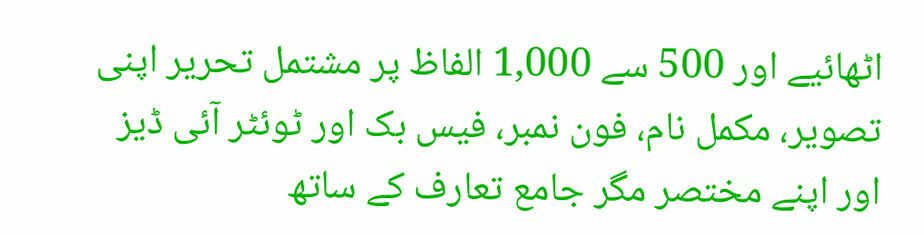اٹھائیے اور 500 سے 1,000 الفاظ پر مشتمل تحریر اپنی تصویر، مکمل نام، فون نمبر، فیس بک اور ٹوئٹر آئی ڈیز اور اپنے مختصر مگر جامع تعارف کے ساتھ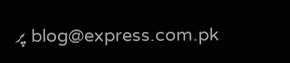blog@express.com.pk پر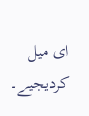ای میل کردیجیے۔